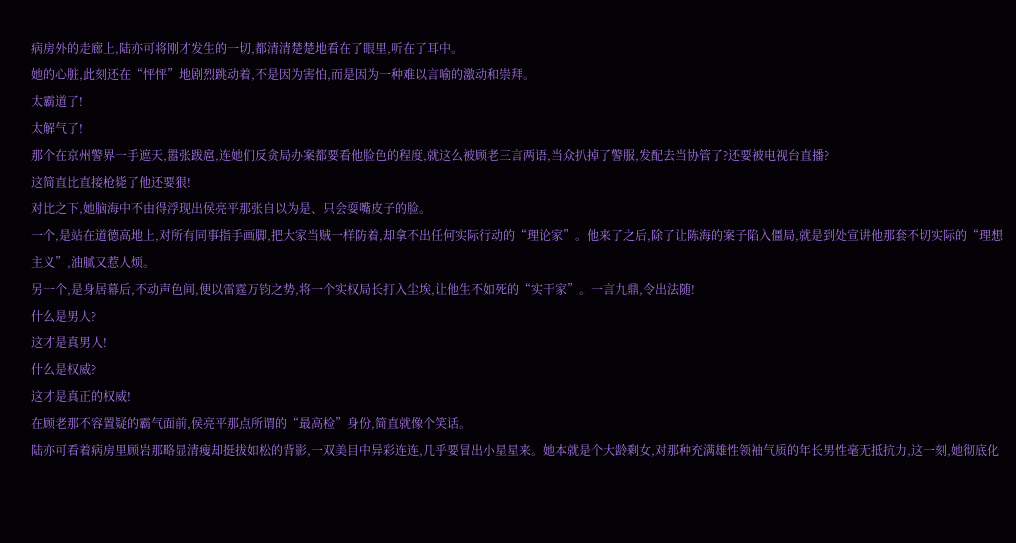病房外的走廊上,陆亦可将刚才发生的一切,都清清楚楚地看在了眼里,听在了耳中。
她的心脏,此刻还在“怦怦”地剧烈跳动着,不是因为害怕,而是因为一种难以言喻的激动和崇拜。
太霸道了!
太解气了!
那个在京州警界一手遮天,嚣张跋扈,连她们反贪局办案都要看他脸色的程度,就这么被顾老三言两语,当众扒掉了警服,发配去当协管了?还要被电视台直播?
这简直比直接枪毙了他还要狠!
对比之下,她脑海中不由得浮现出侯亮平那张自以为是、只会耍嘴皮子的脸。
一个,是站在道德高地上,对所有同事指手画脚,把大家当贼一样防着,却拿不出任何实际行动的“理论家”。他来了之后,除了让陈海的案子陷入僵局,就是到处宣讲他那套不切实际的“理想主义”,油腻又惹人烦。
另一个,是身居幕后,不动声色间,便以雷霆万钧之势,将一个实权局长打入尘埃,让他生不如死的“实干家”。一言九鼎,令出法随!
什么是男人?
这才是真男人!
什么是权威?
这才是真正的权威!
在顾老那不容置疑的霸气面前,侯亮平那点所谓的“最高检”身份,简直就像个笑话。
陆亦可看着病房里顾岩那略显清瘦却挺拔如松的背影,一双美目中异彩连连,几乎要冒出小星星来。她本就是个大龄剩女,对那种充满雄性领袖气质的年长男性毫无抵抗力,这一刻,她彻底化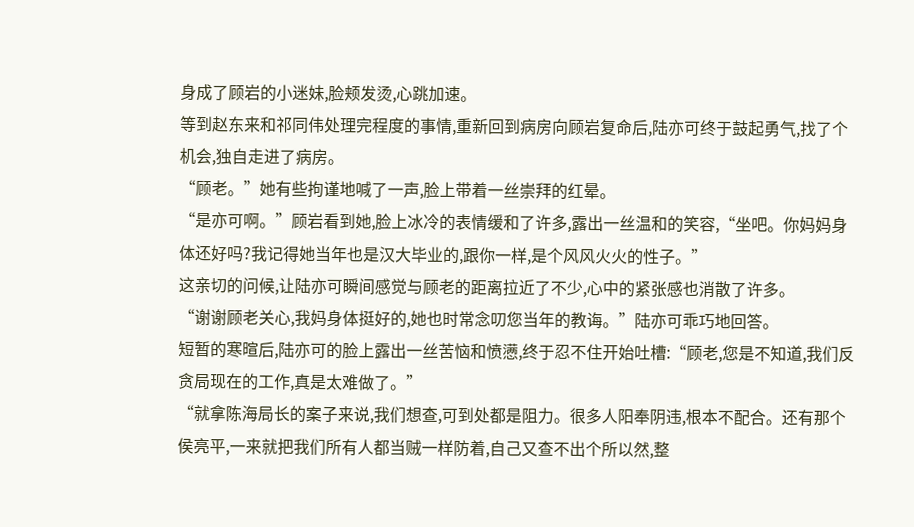身成了顾岩的小迷妹,脸颊发烫,心跳加速。
等到赵东来和祁同伟处理完程度的事情,重新回到病房向顾岩复命后,陆亦可终于鼓起勇气,找了个机会,独自走进了病房。
“顾老。”她有些拘谨地喊了一声,脸上带着一丝崇拜的红晕。
“是亦可啊。”顾岩看到她,脸上冰冷的表情缓和了许多,露出一丝温和的笑容,“坐吧。你妈妈身体还好吗?我记得她当年也是汉大毕业的,跟你一样,是个风风火火的性子。”
这亲切的问候,让陆亦可瞬间感觉与顾老的距离拉近了不少,心中的紧张感也消散了许多。
“谢谢顾老关心,我妈身体挺好的,她也时常念叨您当年的教诲。”陆亦可乖巧地回答。
短暂的寒暄后,陆亦可的脸上露出一丝苦恼和愤懑,终于忍不住开始吐槽:“顾老,您是不知道,我们反贪局现在的工作,真是太难做了。”
“就拿陈海局长的案子来说,我们想查,可到处都是阻力。很多人阳奉阴违,根本不配合。还有那个侯亮平,一来就把我们所有人都当贼一样防着,自己又查不出个所以然,整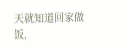天就知道回家做饭,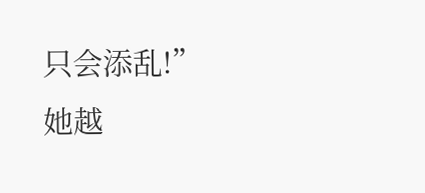只会添乱!”
她越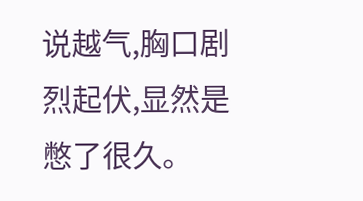说越气,胸口剧烈起伏,显然是憋了很久。